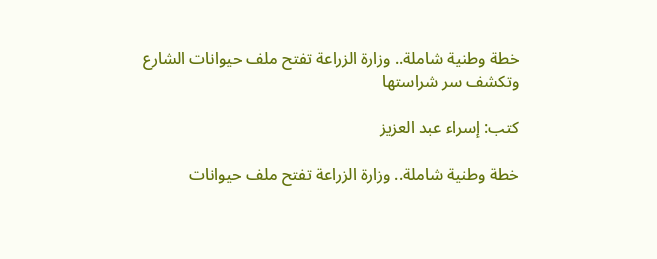خطة وطنية شاملة.. وزارة الزراعة تفتح ملف حيوانات الشارع وتكشف سر شراستها

كتب: إسراء عبد العزيز

خطة وطنية شاملة.. وزارة الزراعة تفتح ملف حيوانات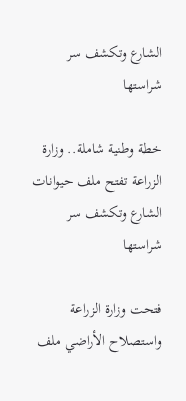الشارع وتكشف سر شراستها

خطة وطنية شاملة.. وزارة الزراعة تفتح ملف حيوانات الشارع وتكشف سر شراستها

فتحت وزارة الزراعة واستصلاح الأراضي ملف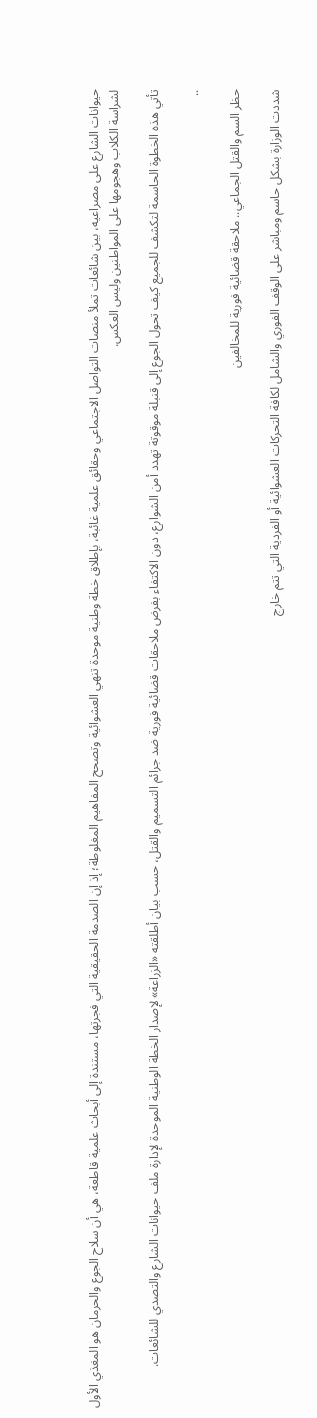حيوانات الشارع على مصراعيه، بين شائعات تملأ منصات التواصل الاجتماعي وحقائق علمية غائبة، بإطلاق خطة وطنية موحدة تنهي العشوائية وتصحح المفاهيم المغلوطة؛ إذ إن الصدمة الحقيقية التي فجرتها، مستندة إلى أبحاث علمية قاطعة، هي أن سلاح الجوع والحرمان هو المغذي الأول لشراسة الكلاب وهجومها على المواطنين وليس العكس.

تأتي هذه الخطوة الحاسمة لتكشف للجميع كيف تحول الجوع إلى قنبلة موقوتة تهدد أمن الشوارع، دون الاكتفاء بفرض ملاحقات قضائية فورية ضد جرائم التسميم والقتل، حسب بيان أطلقته «الزراعة» لإصدار الخطة الوطنية الموحدة لإدارة ملف حيوانات الشارع والتصدي للشائعات.

..

حظر السم والقتل الجماعي.. ملاحقة قضائية فورية للمخالفين

شددت الوزارة بشكل حاسم ومباشر على الوقف الفوري والشامل لكافة التحركات العشوائية أو الفردية التي تتم خارج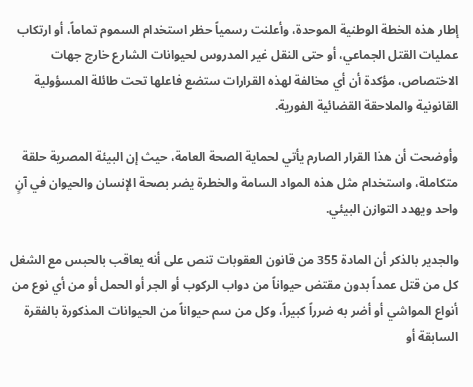إطار هذه الخطة الوطنية الموحدة، وأعلنت رسمياً حظر استخدام السموم تماماً، أو ارتكاب عمليات القتل الجماعي، أو حتى النقل غير المدروس لحيوانات الشارع خارج جهات الاختصاص، مؤكدة أن أي مخالفة لهذه القرارات ستضع فاعلها تحت طائلة المسؤولية القانونية والملاحقة القضائية الفورية.

وأوضحت أن هذا القرار الصارم يأتي لحماية الصحة العامة، حيث إن البيئة المصرية حلقة متكاملة، واستخدام مثل هذه المواد السامة والخطرة يضر بصحة الإنسان والحيوان في آنٍ واحد ويهدد التوازن البيئي.

والجدير بالذكر أن المادة 355 من قانون العقوبات تنص على أنه يعاقب بالحبس مع الشغل كل من قتل عمداً بدون مقتض حيواناً من دواب الركوب أو الجر أو الحمل أو من أي نوع من أنواع المواشي أو أضر به ضرراً كبيراً، وكل من سم حيواناً من الحيوانات المذكورة بالفقرة السابقة أو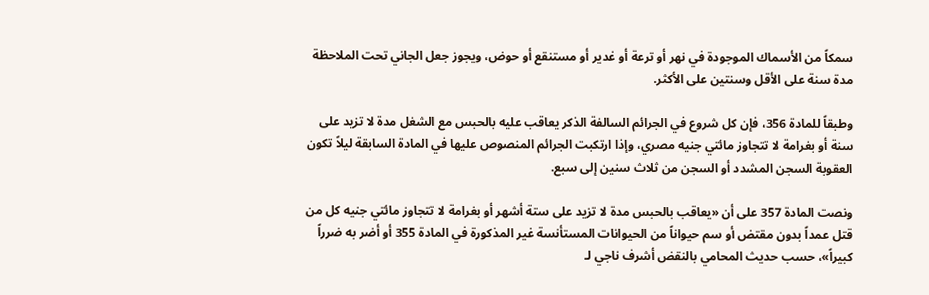سمكاً من الأسماك الموجودة في نهر أو ترعة أو غدير أو مستنقع أو حوض، ويجوز جعل الجاني تحت الملاحظة مدة سنة على الأقل وسنتين على الأكثر.

وطبقاً للمادة 356، فإن كل شروع في الجرائم السالفة الذكر يعاقب عليه بالحبس مع الشغل مدة لا تزيد على سنة أو بغرامة لا تتجاوز مائتي جنيه مصري، وإذا ارتكبت الجرائم المنصوص عليها في المادة السابقة ليلاً تكون العقوبة السجن المشدد أو السجن من ثلاث سنين إلى سبع.

ونصت المادة 357 على أن «يعاقب بالحبس مدة لا تزيد على ستة أشهر أو بغرامة لا تتجاوز مائتي جنيه كل من قتل عمداً بدون مقتض أو سم حيواناً من الحيوانات المستأنسة غير المذكورة في المادة 355 أو أضر به ضرراً كبيراً»، حسب حديث المحامي بالنقض أشرف ناجي لـ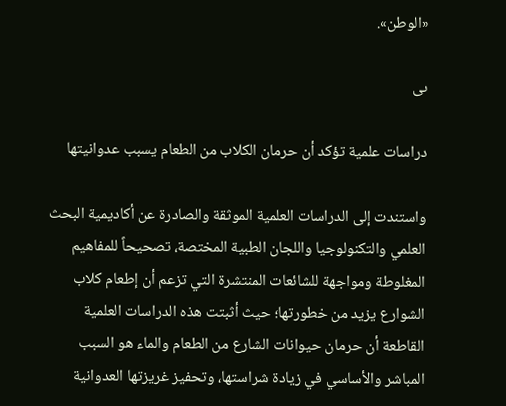«الوطن».

ىى

دراسات علمية تؤكد أن حرمان الكلاب من الطعام يسبب عدوانيتها

واستندت إلى الدراسات العلمية الموثقة والصادرة عن أكاديمية البحث العلمي والتكنولوجيا واللجان الطبية المختصة، تصحيحاً للمفاهيم المغلوطة ومواجهة للشائعات المنتشرة التي تزعم أن إطعام كلاب الشوارع يزيد من خطورتها؛ حيث أثبتت هذه الدراسات العلمية القاطعة أن حرمان حيوانات الشارع من الطعام والماء هو السبب المباشر والأساسي في زيادة شراستها، وتحفيز غريزتها العدوانية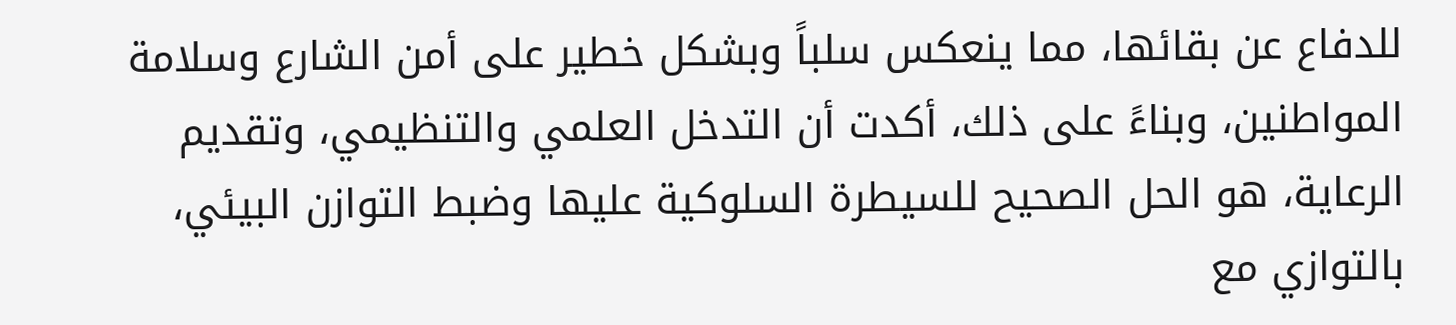للدفاع عن بقائها، مما ينعكس سلباً وبشكل خطير على أمن الشارع وسلامة المواطنين، وبناءً على ذلك، أكدت أن التدخل العلمي والتنظيمي، وتقديم الرعاية، هو الحل الصحيح للسيطرة السلوكية عليها وضبط التوازن البيئي، بالتوازي مع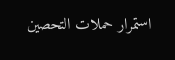استمرار حملات التحصين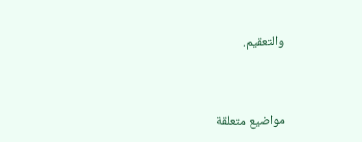والتعقيم.


مواضيع متعلقة